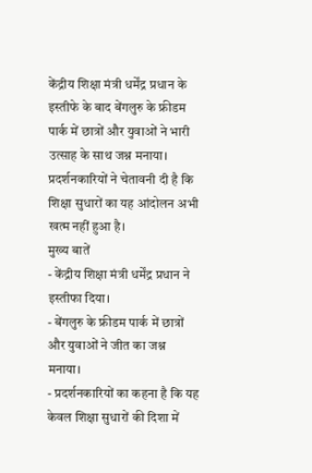केंद्रीय शिक्षा मंत्री धर्मेंद्र प्रधान के इस्तीफे के बाद बेंगलुरु के फ्रीडम पार्क में छात्रों और युवाओं ने भारी उत्साह के साथ जश्न मनाया। प्रदर्शनकारियों ने चेतावनी दी है कि शिक्षा सुधारों का यह आंदोलन अभी खत्म नहीं हुआ है।
मुख्य बातें
- केंद्रीय शिक्षा मंत्री धर्मेंद्र प्रधान ने इस्तीफा दिया।
- बेंगलुरु के फ्रीडम पार्क में छात्रों और युवाओं ने जीत का जश्न मनाया।
- प्रदर्शनकारियों का कहना है कि यह केवल शिक्षा सुधारों की दिशा में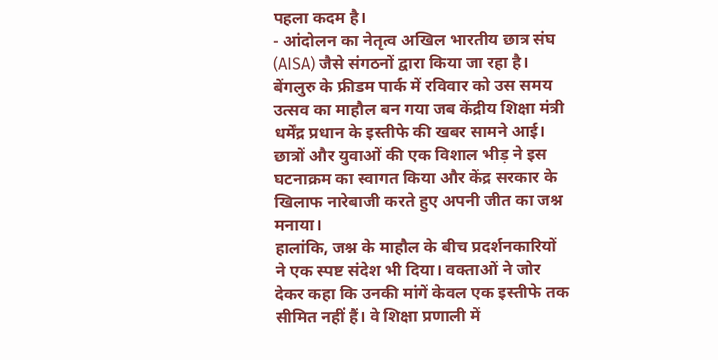पहला कदम है।
- आंदोलन का नेतृत्व अखिल भारतीय छात्र संघ (AISA) जैसे संगठनों द्वारा किया जा रहा है।
बेंगलुरु के फ्रीडम पार्क में रविवार को उस समय उत्सव का माहौल बन गया जब केंद्रीय शिक्षा मंत्री धर्मेंद्र प्रधान के इस्तीफे की खबर सामने आई। छात्रों और युवाओं की एक विशाल भीड़ ने इस घटनाक्रम का स्वागत किया और केंद्र सरकार के खिलाफ नारेबाजी करते हुए अपनी जीत का जश्न मनाया।
हालांकि, जश्न के माहौल के बीच प्रदर्शनकारियों ने एक स्पष्ट संदेश भी दिया। वक्ताओं ने जोर देकर कहा कि उनकी मांगें केवल एक इस्तीफे तक सीमित नहीं हैं। वे शिक्षा प्रणाली में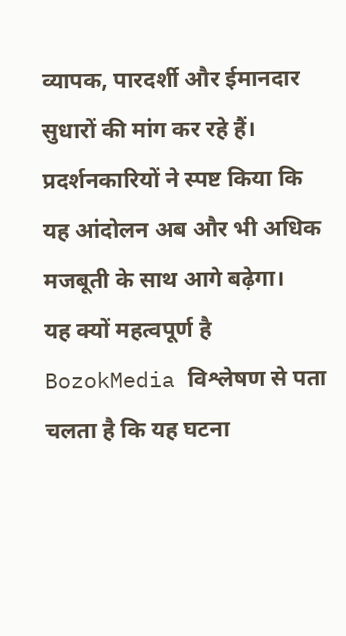व्यापक, पारदर्शी और ईमानदार सुधारों की मांग कर रहे हैं। प्रदर्शनकारियों ने स्पष्ट किया कि यह आंदोलन अब और भी अधिक मजबूती के साथ आगे बढ़ेगा।
यह क्यों महत्वपूर्ण है
BozokMedia विश्लेषण से पता चलता है कि यह घटना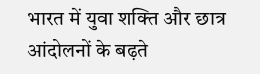भारत में युवा शक्ति और छात्र आंदोलनों के बढ़ते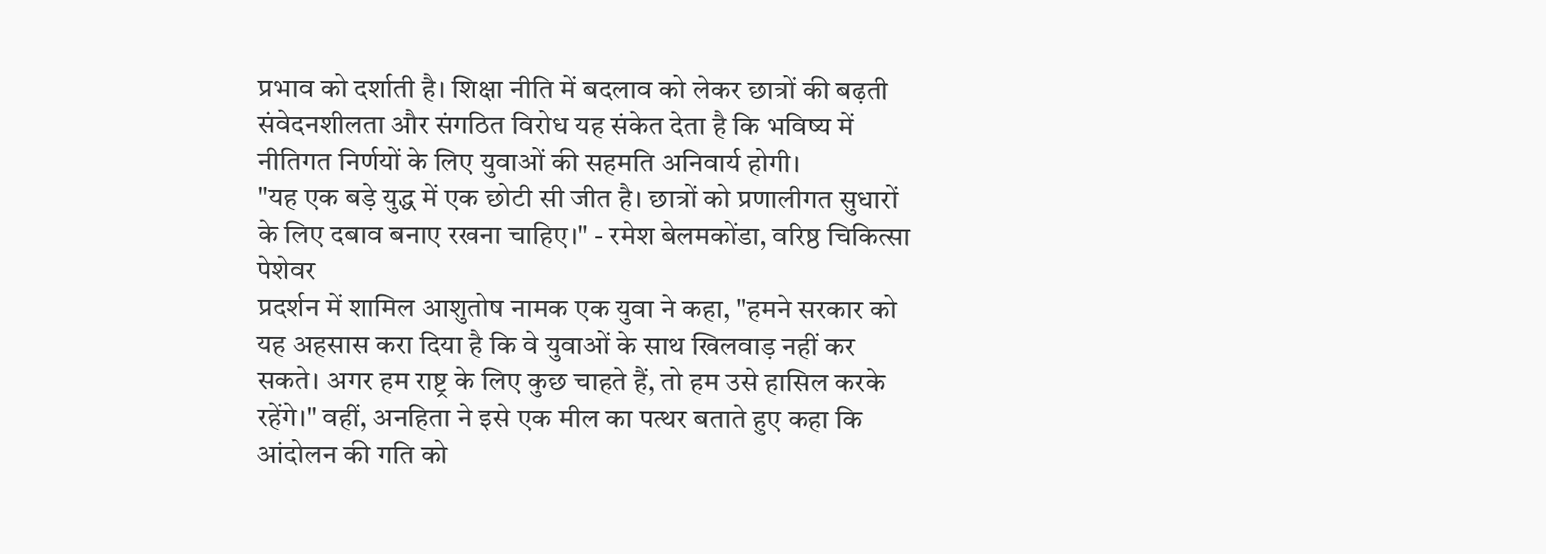प्रभाव को दर्शाती है। शिक्षा नीति में बदलाव को लेकर छात्रों की बढ़ती संवेदनशीलता और संगठित विरोध यह संकेत देता है कि भविष्य में नीतिगत निर्णयों के लिए युवाओं की सहमति अनिवार्य होगी।
"यह एक बड़े युद्ध में एक छोटी सी जीत है। छात्रों को प्रणालीगत सुधारों के लिए दबाव बनाए रखना चाहिए।" - रमेश बेलमकोंडा, वरिष्ठ चिकित्सा पेशेवर
प्रदर्शन में शामिल आशुतोष नामक एक युवा ने कहा, "हमने सरकार को यह अहसास करा दिया है कि वे युवाओं के साथ खिलवाड़ नहीं कर सकते। अगर हम राष्ट्र के लिए कुछ चाहते हैं, तो हम उसे हासिल करके रहेंगे।" वहीं, अनहिता ने इसे एक मील का पत्थर बताते हुए कहा कि आंदोलन की गति को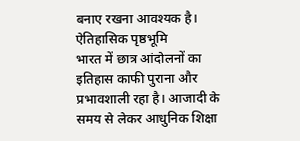बनाए रखना आवश्यक है।
ऐतिहासिक पृष्ठभूमि
भारत में छात्र आंदोलनों का इतिहास काफी पुराना और प्रभावशाली रहा है। आजादी के समय से लेकर आधुनिक शिक्षा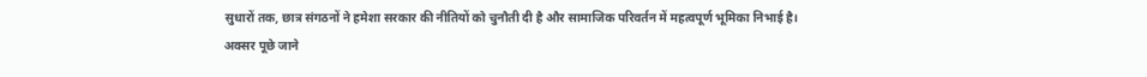सुधारों तक, छात्र संगठनों ने हमेशा सरकार की नीतियों को चुनौती दी है और सामाजिक परिवर्तन में महत्वपूर्ण भूमिका निभाई है।
अक्सर पूछे जाने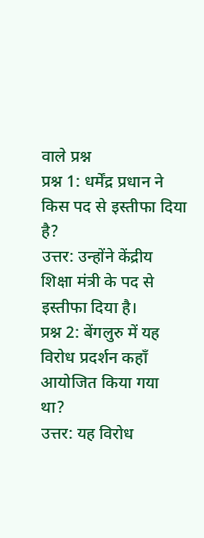वाले प्रश्न
प्रश्न 1: धर्मेंद्र प्रधान ने किस पद से इस्तीफा दिया है?
उत्तर: उन्होंने केंद्रीय शिक्षा मंत्री के पद से इस्तीफा दिया है।
प्रश्न 2: बेंगलुरु में यह विरोध प्रदर्शन कहाँ आयोजित किया गया था?
उत्तर: यह विरोध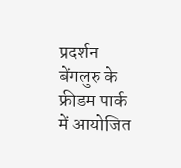प्रदर्शन बेंगलुरु के फ्रीडम पार्क में आयोजित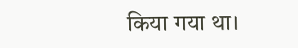किया गया था।